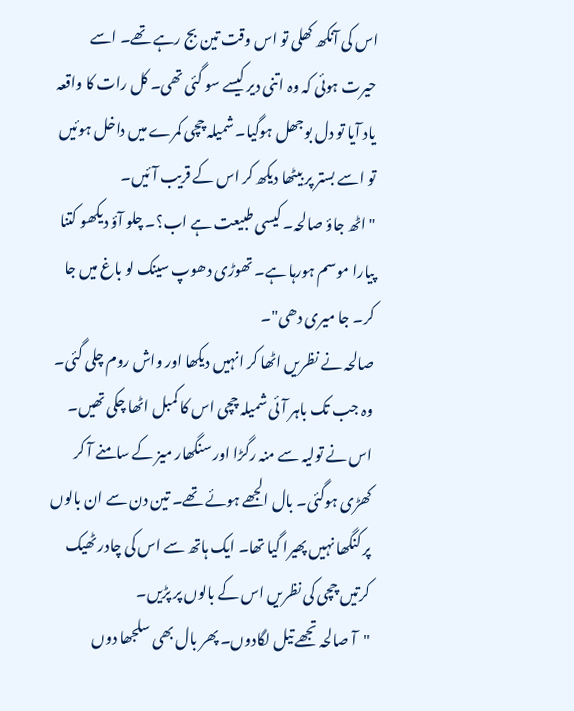اس کی آنکھ کھلی تو اس وقت تین بج رہے تھے۔ اسے حیرت ہوئی کہ وہ اتنی دیر کیسے سو گئی تھی۔ کل رات کا واقعہ یاد آیا تو دل بوجھل ہوگیا۔ شمیلہ چچی کمرے میں داخل ہوئیں تو اسے بستر پر بیٹھا دیکھ کر اس کے قریب آئیں۔
"اٹھ جاؤ صالحہ۔ کیسی طبیعت ہے اب؟۔ چلو آؤ دیکھو کتنا پیارا موسم ہورہا ہے۔ تھوڑی دھوپ سینک لو باغ میں جا کر۔ جا میری دھی"۔
صالحہ نے نظریں اٹھا کر انہیں دیکھا اور واش روم چلی گئی۔ وہ جب تک باہر آئی شمیلہ چچی اس کا کمبل اٹھا چکی تھیں۔ اس نے تولیہ سے منہ رگڑا اور سنگھار میز کے سامنے آ کر کھڑی ہوگئی۔ بال الجھے ہوئے تھے۔ تین دن سے ان بالوں پر کنگھا نہیں پھیرا گیا تھا۔ ایک ہاتھ سے اس کی چادر ٹھیک کرتیں چچی کی نظریں اس کے بالوں پر پڑیں۔
"آ صالحہ تجھے تیل لگادوں۔ پھر بال بھی سلجھا دوں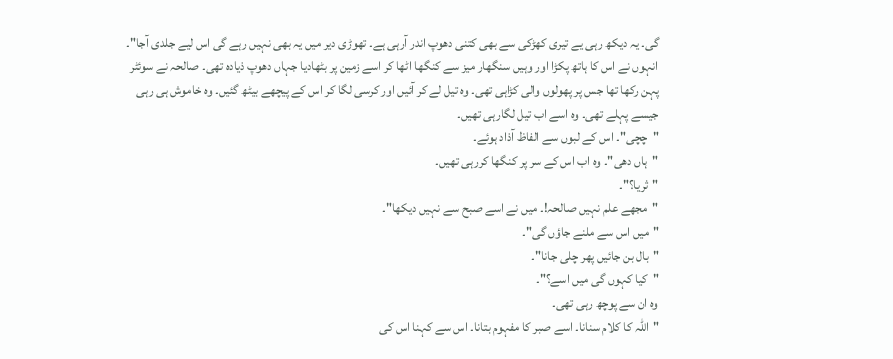گی۔ یہ دیکھ رہی یے تیری کھڑکی سے بھی کتنی دھوپ اندر آرہی ہے۔ تھوڑی دیر میں یہ بھی نہیں رہے گی اس لیے جلدی آجا"۔ انہوں نے اس کا ہاتھ پکڑا اور وہیں سنگھار میز سے کنگھا اٹھا کر اسے زمین پر بٹھادیا جہاں دھوپ ذیادہ تھی۔ صالحہ نے سوئٹر پہن رکھا تھا جس پر پھولوں والی کڑاہی تھی۔ وہ تیل لے کر آئیں اور کرسی لگا کر اس کے پیچھے بیٹھ گئیں۔ وہ خاموش ہی رہی جیسے پہلے تھی۔ وہ اسے اب تیل لگارہی تھیں۔
"چچی"۔ اس کے لبوں سے الفاظ آذاد ہوئے۔
"ہاں دھی"۔ وہ اب اس کے سر پر کنگھا کررہی تھیں۔
"ثریا؟"۔
"مجھے علم نہیں صالحہ!۔ میں نے اسے صبح سے نہیں دیکھا"۔
"میں اس سے ملنے جاؤں گی"۔
"بال بن جائیں پھر چلی جانا"۔
"کیا کہوں گی میں اسے؟"۔
وہ ان سے پوچھ رہی تھی۔
"اللہ کا کلام سنانا۔ اسے صبر کا مفہوم بتانا۔ اس سے کہنا اس کی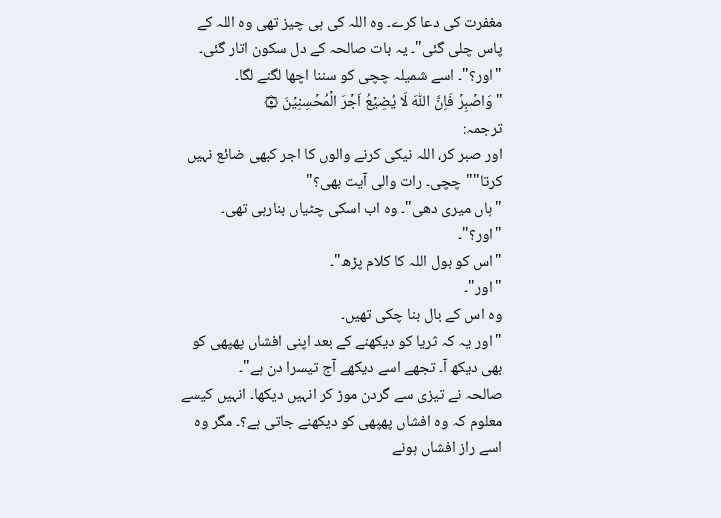مغفرت کی دعا کرے۔ وہ اللہ کی ہی چیز تھی وہ اللہ کے پاس چلی گئی"۔ یہ بات صالحہ کے دل سکون اتار گئی۔
"اور؟"۔ اسے شمیلہ چچی کو سننا اچھا لگنے لگا۔
"وَاصۡبِرۡ فَاِنَّ اللّٰهَ لَا يُضِيۡعُ اَجۡرَ الۡمُحۡسِنِيۡنَ ۞
ترجمہ:
اور صبر کر، اللہ نیکی کرنے والوں کا اجر کبھی ضائع نہیں کرتا""چچی۔ رات والی آیت بھی؟"
"ہاں میری دھی"۔ وہ اب اسکی چٹیاں بنارہی تھی۔
"اور؟"۔
"اس کو بول اللہ کا کلام پڑھ"۔
"اور"۔
وہ اس کے بال بنا چکی تھیں۔
"اور یہ کہ ثریا کو دیکھنے کے بعد اپنی افشاں پھپھی کو بھی دیکھ آ۔ تجھے اسے دیکھے آج تیسرا دن ہے"۔
صالحہ نے تیزی سے گردن موڑ کر انہیں دیکھا۔ انہیں کیسے معلوم کہ وہ افشاں پھپھی کو دیکھنے جاتی ہے؟۔ مگر وہ اسے راز افشاں ہونے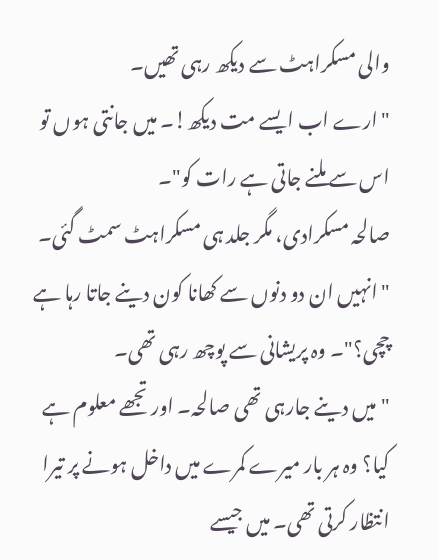والی مسکراہٹ سے دیکھ رہی تھیں۔
"ارے اب ایسے مت دیکھ!۔ میں جانتی ہوں تو اس سے ملنے جاتی ہے رات کو"۔
صالحہ مسکرادی، مگر جلد ہی مسکراہٹ سمٹ گئی۔
"انہیں ان دو دنوں سے کھانا کون دینے جاتا رہا ہے چچی؟"۔ وہ پریشانی سے پوچھ رہی تھی۔
"میں دینے جارہی تھی صالحہ۔ اور تجھے معلوم ہے کیا؟ وہ ہر بار میرے کمرے میں داخل ہونے پر تیرا انتظار کرتی تھی۔ میں جیسے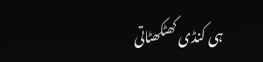ہی کنڈی کھٹکھٹاتی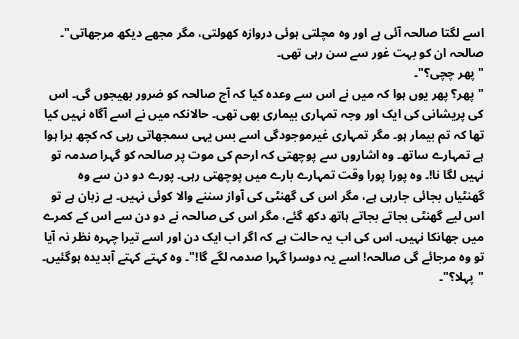اسے لگتا صالحہ آئی ہے اور وہ مچلتی ہوئی دروازہ کھولتی، مگر مجھے دیکھ مرجھاتی"۔
صالحہ ان کو بہت غور سے سن رہی تھی۔
"پھر چچی؟"۔
"پھر؟ پھر یوں ہوا کہ میں نے اس سے وعدہ کیا کہ آج صالحہ کو ضرور بھیجوں گی۔ اس کی پریشانی کی ایک اور وجہ تمہاری بیماری بھی تھی۔ حالانکہ میں نے اسے آگاہ نہیں کیا تھا کہ تم بیمار ہو۔ مگر تمہاری غیرموجودگی اسے بس یہی سمجھاتی رہی کہ کچھ برا ہوا ہے تمہارے ساتھ۔ وہ اشاروں سے پوچھتی کہ ارحم کی موت پر صالحہ کو گہرا صدمہ تو نہیں لگا نا!۔ وہ پورا پورا وقت تمہارے بارے میں پوچھتی رہی۔ پورے دو دن سے وہ گھنٹیاں بجائی جارہی ہے، مگر اس کی گھنٹی کی آواز سننے والا کوئی نہیں۔ بے زبان ہے تو اس لیے گھنٹی بجاتے بجاتے ہاتھ دکھ گئے، مگر اس کی صالحہ نے دو دن سے اس کے کمرے میں جھانکا نہیں۔ اس کی اب یہ حالت ہے کہ اگر اب ایک دن اور اسے تیرا چہرہ نظر نہ آیا تو وہ مرجائے گی صالحہ! اسے یہ دوسرا گہرا صدمہ لگے گا!"۔ وہ کہتے کہتے آبدیدہ ہوگئیں۔
"پہلا؟"۔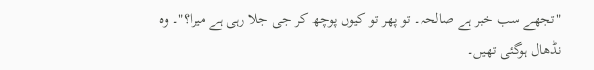"تجھے سب خبر ہے صالحہ۔ تو پھر تو کیوں پوچھ کر جی جلا رہی ہے میرا؟"۔ وہ نڈھال ہوگئی تھیں۔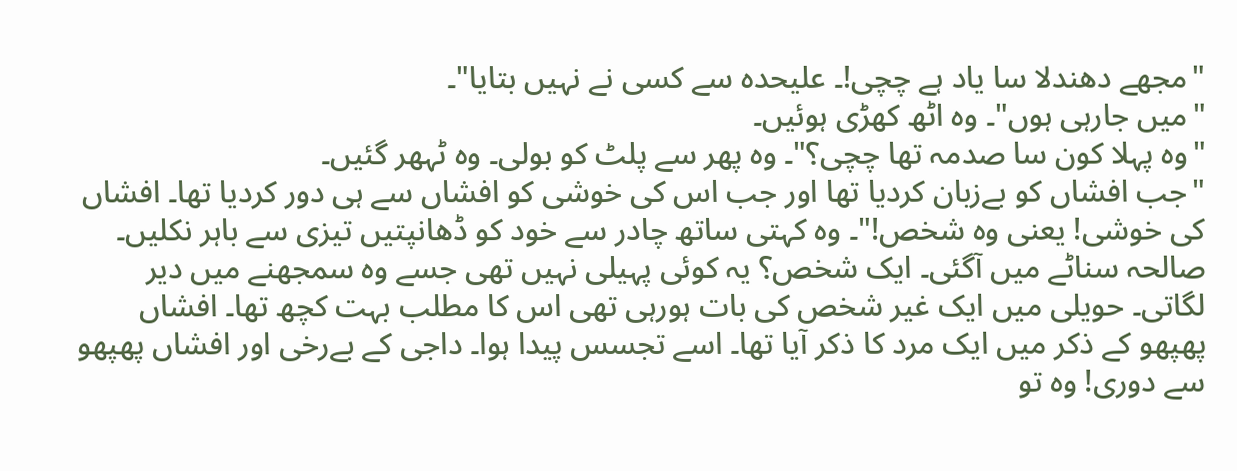"مجھے دھندلا سا یاد ہے چچی!۔ علیحدہ سے کسی نے نہیں بتایا"۔
"میں جارہی ہوں"۔ وہ اٹھ کھڑی ہوئیں۔
"وہ پہلا کون سا صدمہ تھا چچی؟"۔ وہ پھر سے پلٹ کو بولی۔ وہ ٹہھر گئیں۔
"جب افشاں کو بےزبان کردیا تھا اور جب اس کی خوشی کو افشاں سے ہی دور کردیا تھا۔ افشاں کی خوشی! یعنی وہ شخص!"۔ وہ کہتی ساتھ چادر سے خود کو ڈھانپتیں تیزی سے باہر نکلیں۔ صالحہ سناٹے میں آگئی۔ ایک شخص؟ یہ کوئی پہیلی نہیں تھی جسے وہ سمجھنے میں دیر لگاتی۔ حویلی میں ایک غیر شخص کی بات ہورہی تھی اس کا مطلب بہت کچھ تھا۔ افشاں پھپھو کے ذکر میں ایک مرد کا ذکر آیا تھا۔ اسے تجسس پیدا ہوا۔ داجی کے بےرخی اور افشاں پھپھو سے دوری! وہ تو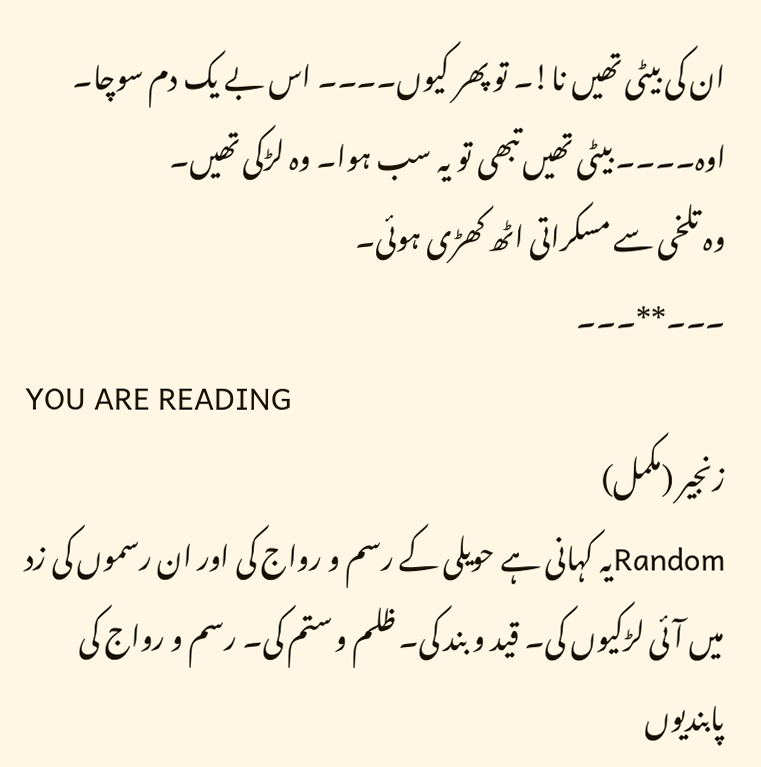ان کی بیٹی تھیں نا!۔ تو پھر کیوں۔۔۔۔ اس بے یک دم سوچا۔
اوہ۔۔۔۔ بیٹی تھیں تبھی تو یہ سب ہوا۔ وہ لڑکی تھیں۔
وہ تلخی سے مسکراتی اٹھ کھڑی ہوئی۔
۔۔۔**۔۔۔
YOU ARE READING
زنجیر (مکمل)
Randomیہ کہانی ہے حویلی کے رسم و رواج کی اور ان رسموں کی زد میں آئی لڑکیوں کی۔ قید و بند کی۔ ظلم و ستم کی۔ رسم و رواج کی پابندیوں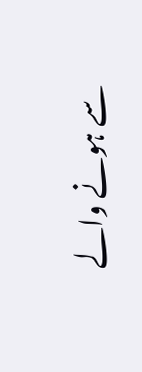سے ہونے والے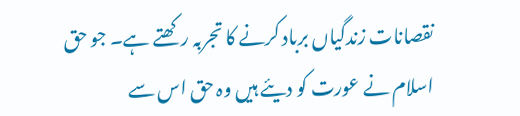نقصانات زندگیاں برباد کرنے کا تجربہ رکھتے ہے۔ جو حق اسلام نے عورت کو دیئے ہیں وہ حق اس سے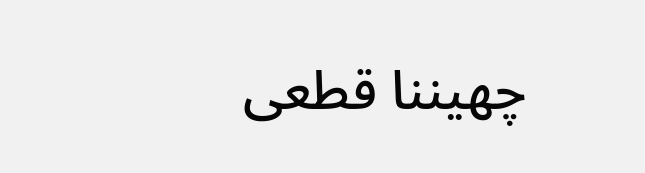چھیننا قطعی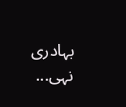بہادری نہی...